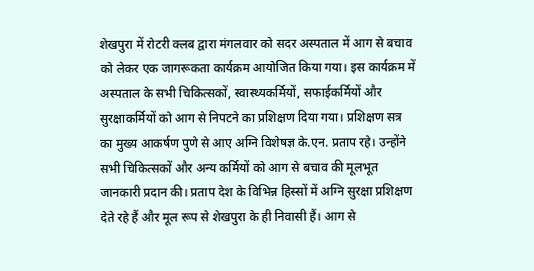शेखपुरा में रोटरी क्लब द्वारा मंगलवार को सदर अस्पताल में आग से बचाव को लेकर एक जागरूकता कार्यक्रम आयोजित किया गया। इस कार्यक्रम में अस्पताल के सभी चिकित्सकों, स्वास्थ्यकर्मियों, सफाईकर्मियों और सुरक्षाकर्मियों को आग से निपटने का प्रशिक्षण दिया गया। प्रशिक्षण सत्र का मुख्य आकर्षण पुणे से आए अग्नि विशेषज्ञ के.एन. प्रताप रहे। उन्होंने सभी चिकित्सकों और अन्य कर्मियों को आग से बचाव की मूलभूत जानकारी प्रदान की। प्रताप देश के विभिन्न हिस्सों में अग्नि सुरक्षा प्रशिक्षण देते रहे हैं और मूल रूप से शेखपुरा के ही निवासी हैं। आग से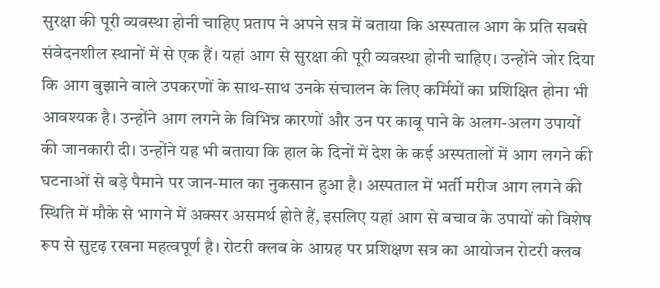सुरक्षा की पूरी व्यवस्था होनी चाहिए प्रताप ने अपने सत्र में बताया कि अस्पताल आग के प्रति सबसे संवेदनशील स्थानों में से एक हैं। यहां आग से सुरक्षा की पूरी व्यवस्था होनी चाहिए। उन्होंने जोर दिया कि आग बुझाने वाले उपकरणों के साथ-साथ उनके संचालन के लिए कर्मियों का प्रशिक्षित होना भी आवश्यक है। उन्होंने आग लगने के विभिन्न कारणों और उन पर काबू पाने के अलग-अलग उपायों की जानकारी दी। उन्होंने यह भी बताया कि हाल के दिनों में देश के कई अस्पतालों में आग लगने की घटनाओं से बड़े पैमाने पर जान-माल का नुकसान हुआ है। अस्पताल में भर्ती मरीज आग लगने की स्थिति में मौके से भागने में अक्सर असमर्थ होते हैं, इसलिए यहां आग से बचाव के उपायों को विशेष रूप से सुदृढ़ रखना महत्वपूर्ण है। रोटरी क्लब के आग्रह पर प्रशिक्षण सत्र का आयोजन रोटरी क्लब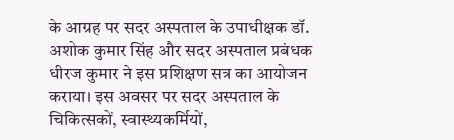के आग्रह पर सदर अस्पताल के उपाधीक्षक डॉ. अशोक कुमार सिंह और सदर अस्पताल प्रबंधक धीरज कुमार ने इस प्रशिक्षण सत्र का आयोजन कराया। इस अवसर पर सदर अस्पताल के चिकित्सकों, स्वास्थ्यकर्मियों,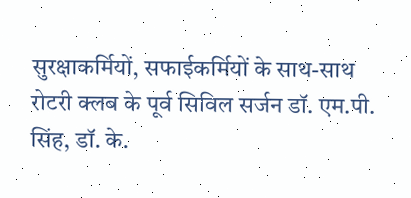सुरक्षाकर्मियों, सफाईकर्मियों के साथ-साथ रोटरी क्लब के पूर्व सिविल सर्जन डॉ. एम.पी. सिंह, डॉ. के.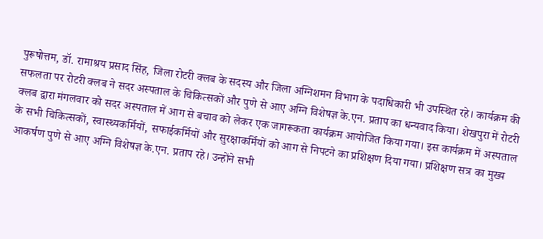पुरूषोत्तम, डॉ. रामाश्रय प्रसाद सिंह, जिला रोटरी क्लब के सदस्य और जिला अग्निशमन विभाग के पदाधिकारी भी उपस्थित रहे। कार्यक्रम की सफलता पर रोटरी क्लब ने सदर अस्पताल के चिकित्सकों और पुणे से आए अग्नि विशेषज्ञ के.एन. प्रताप का धन्यवाद किया। शेखपुरा में रोटरी क्लब द्वारा मंगलवार को सदर अस्पताल में आग से बचाव को लेकर एक जागरूकता कार्यक्रम आयोजित किया गया। इस कार्यक्रम में अस्पताल के सभी चिकित्सकों, स्वास्थ्यकर्मियों, सफाईकर्मियों और सुरक्षाकर्मियों को आग से निपटने का प्रशिक्षण दिया गया। प्रशिक्षण सत्र का मुख्य आकर्षण पुणे से आए अग्नि विशेषज्ञ के.एन. प्रताप रहे। उन्होंने सभी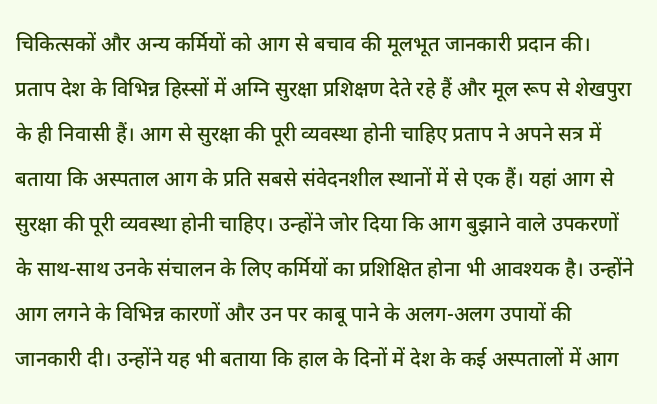चिकित्सकों और अन्य कर्मियों को आग से बचाव की मूलभूत जानकारी प्रदान की। प्रताप देश के विभिन्न हिस्सों में अग्नि सुरक्षा प्रशिक्षण देते रहे हैं और मूल रूप से शेखपुरा के ही निवासी हैं। आग से सुरक्षा की पूरी व्यवस्था होनी चाहिए प्रताप ने अपने सत्र में बताया कि अस्पताल आग के प्रति सबसे संवेदनशील स्थानों में से एक हैं। यहां आग से सुरक्षा की पूरी व्यवस्था होनी चाहिए। उन्होंने जोर दिया कि आग बुझाने वाले उपकरणों के साथ-साथ उनके संचालन के लिए कर्मियों का प्रशिक्षित होना भी आवश्यक है। उन्होंने आग लगने के विभिन्न कारणों और उन पर काबू पाने के अलग-अलग उपायों की जानकारी दी। उन्होंने यह भी बताया कि हाल के दिनों में देश के कई अस्पतालों में आग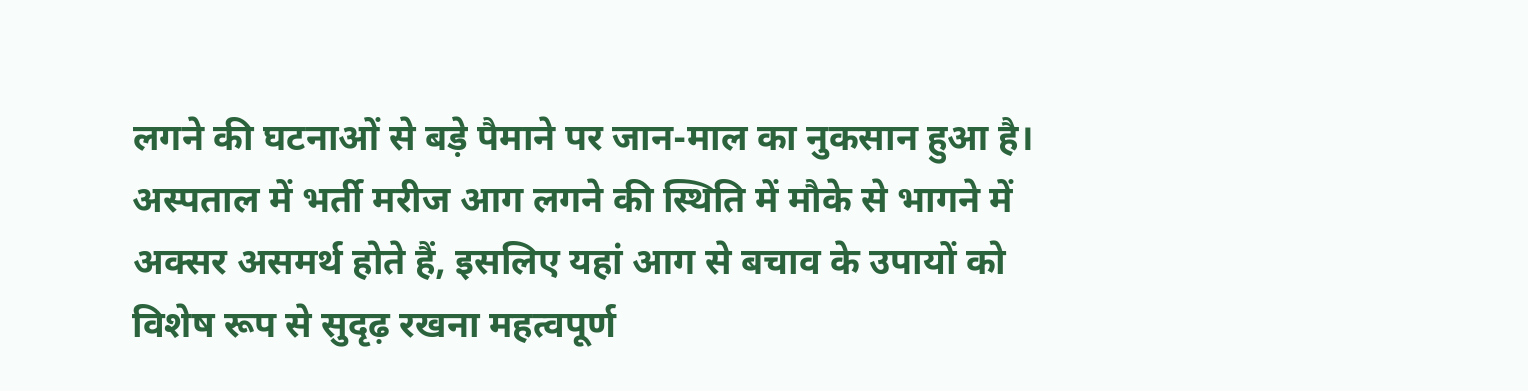लगने की घटनाओं से बड़े पैमाने पर जान-माल का नुकसान हुआ है। अस्पताल में भर्ती मरीज आग लगने की स्थिति में मौके से भागने में अक्सर असमर्थ होते हैं, इसलिए यहां आग से बचाव के उपायों को विशेष रूप से सुदृढ़ रखना महत्वपूर्ण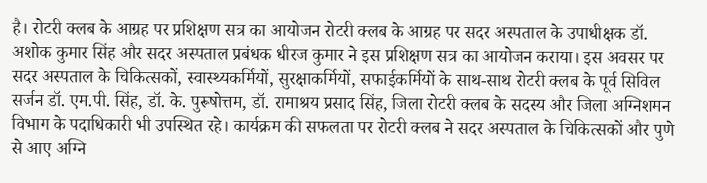है। रोटरी क्लब के आग्रह पर प्रशिक्षण सत्र का आयोजन रोटरी क्लब के आग्रह पर सदर अस्पताल के उपाधीक्षक डॉ. अशोक कुमार सिंह और सदर अस्पताल प्रबंधक धीरज कुमार ने इस प्रशिक्षण सत्र का आयोजन कराया। इस अवसर पर सदर अस्पताल के चिकित्सकों, स्वास्थ्यकर्मियों, सुरक्षाकर्मियों, सफाईकर्मियों के साथ-साथ रोटरी क्लब के पूर्व सिविल सर्जन डॉ. एम.पी. सिंह, डॉ. के. पुरूषोत्तम, डॉ. रामाश्रय प्रसाद सिंह, जिला रोटरी क्लब के सदस्य और जिला अग्निशमन विभाग के पदाधिकारी भी उपस्थित रहे। कार्यक्रम की सफलता पर रोटरी क्लब ने सदर अस्पताल के चिकित्सकों और पुणे से आए अग्नि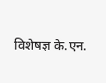विशेषज्ञ के.एन.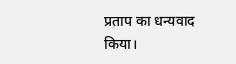प्रताप का धन्यवाद किया।